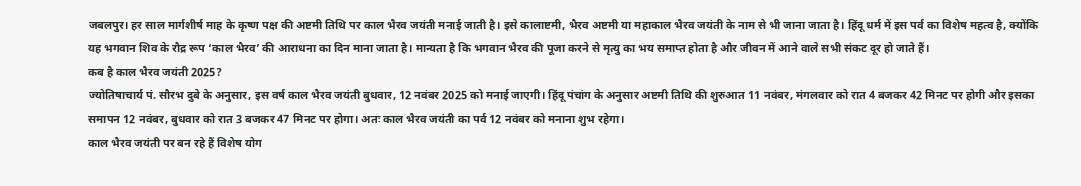जबलपुर। हर साल मार्गशीर्ष माह के कृष्ण पक्ष की अष्टमी तिथि पर काल भैरव जयंती मनाई जाती है। इसे कालाष्टमी, भैरव अष्टमी या महाकाल भैरव जयंती के नाम से भी जाना जाता है। हिंदू धर्म में इस पर्व का विशेष महत्व है, क्योंकि यह भगवान शिव के रौद्र रूप ‘काल भैरव’ की आराधना का दिन माना जाता है। मान्यता है कि भगवान भैरव की पूजा करने से मृत्यु का भय समाप्त होता है और जीवन में आने वाले सभी संकट दूर हो जाते हैं।
कब है काल भैरव जयंती 2025?
ज्योतिषाचार्य पं. सौरभ दुबे के अनुसार, इस वर्ष काल भैरव जयंती बुधवार, 12 नवंबर 2025 को मनाई जाएगी। हिंदू पंचांग के अनुसार अष्टमी तिथि की शुरुआत 11 नवंबर, मंगलवार को रात 4 बजकर 42 मिनट पर होगी और इसका समापन 12 नवंबर, बुधवार को रात 3 बजकर 47 मिनट पर होगा। अतः काल भैरव जयंती का पर्व 12 नवंबर को मनाना शुभ रहेगा।
काल भैरव जयंती पर बन रहे हैं विशेष योग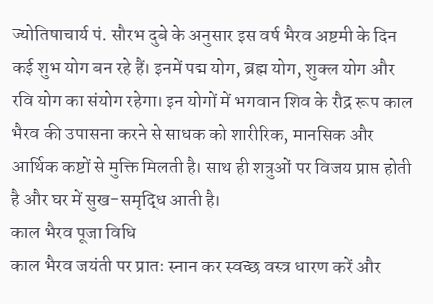ज्योतिषाचार्य पं. सौरभ दुबे के अनुसार इस वर्ष भैरव अष्टमी के दिन कई शुभ योग बन रहे हैं। इनमें पद्म योग, ब्रह्म योग, शुक्ल योग और रवि योग का संयोग रहेगा। इन योगों में भगवान शिव के रौद्र रूप काल भैरव की उपासना करने से साधक को शारीरिक, मानसिक और आर्थिक कष्टों से मुक्ति मिलती है। साथ ही शत्रुओं पर विजय प्राप्त होती है और घर में सुख-समृद्धि आती है।
काल भैरव पूजा विधि
काल भैरव जयंती पर प्रातः स्नान कर स्वच्छ वस्त्र धारण करें और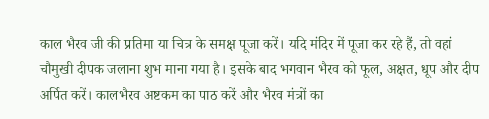काल भैरव जी की प्रतिमा या चित्र के समक्ष पूजा करें। यदि मंदिर में पूजा कर रहे हैं, तो वहां चौमुखी दीपक जलाना शुभ माना गया है। इसके बाद भगवान भैरव को फूल, अक्षत, धूप और दीप अर्पित करें। कालभैरव अष्टकम का पाठ करें और भैरव मंत्रों का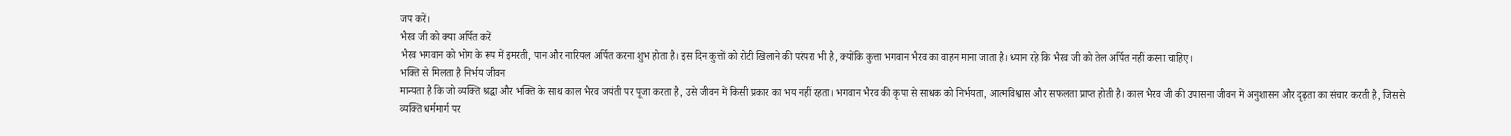जप करें।
भैरव जी को क्या अर्पित करें
भैरव भगवान को भोग के रूप में इमरती, पान और नारियल अर्पित करना शुभ होता है। इस दिन कुत्तों को रोटी खिलाने की परंपरा भी है, क्योंकि कुत्ता भगवान भैरव का वाहन माना जाता है। ध्यान रहे कि भैरव जी को तेल अर्पित नहीं करना चाहिए।
भक्ति से मिलता है निर्भय जीवन
मान्यता है कि जो व्यक्ति श्रद्धा और भक्ति के साथ काल भैरव जयंती पर पूजा करता है, उसे जीवन में किसी प्रकार का भय नहीं रहता। भगवान भैरव की कृपा से साधक को निर्भयता, आत्मविश्वास और सफलता प्राप्त होती है। काल भैरव जी की उपासना जीवन में अनुशासन और दृढ़ता का संचार करती है, जिससे व्यक्ति धर्ममार्ग पर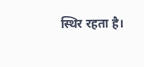स्थिर रहता है।